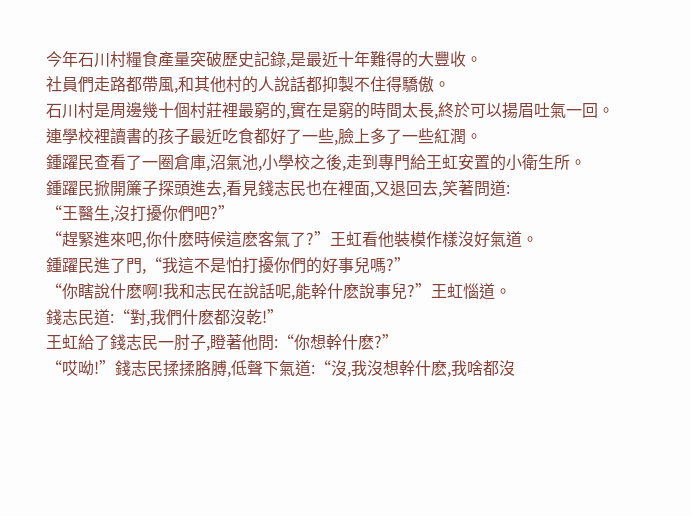今年石川村糧食產量突破歷史記錄,是最近十年難得的大豐收。
社員們走路都帶風,和其他村的人說話都抑製不住得驕傲。
石川村是周邊幾十個村莊裡最窮的,實在是窮的時間太長,終於可以揚眉吐氣一回。
連學校裡讀書的孩子最近吃食都好了一些,臉上多了一些紅潤。
鍾躍民查看了一圈倉庫,沼氣池,小學校之後,走到專門給王虹安置的小衛生所。
鍾躍民掀開簾子探頭進去,看見錢志民也在裡面,又退回去,笑著問道:
“王醫生,沒打擾你們吧?”
“趕緊進來吧,你什麽時候這麽客氣了?”王虹看他裝模作樣沒好氣道。
鍾躍民進了門,“我這不是怕打擾你們的好事兒嗎?”
“你瞎說什麽啊!我和志民在說話呢,能幹什麽說事兒?”王虹惱道。
錢志民道:“對,我們什麽都沒乾!”
王虹給了錢志民一肘子,瞪著他問:“你想幹什麽?”
“哎呦!”錢志民揉揉胳膊,低聲下氣道:“沒,我沒想幹什麽,我啥都沒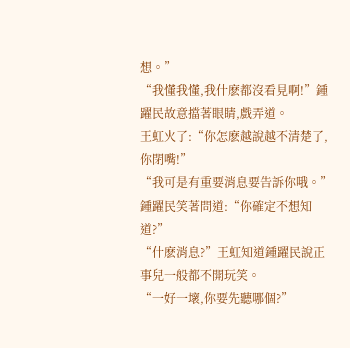想。”
“我懂我懂,我什麽都沒看見啊!”鍾躍民故意擋著眼睛,戲弄道。
王虹火了:“你怎麽越說越不清楚了,你閉嘴!”
“我可是有重要消息要告訴你哦。”鍾躍民笑著問道:“你確定不想知道?”
“什麽消息?”王虹知道鍾躍民說正事兒一般都不開玩笑。
“一好一壞,你要先聽哪個?”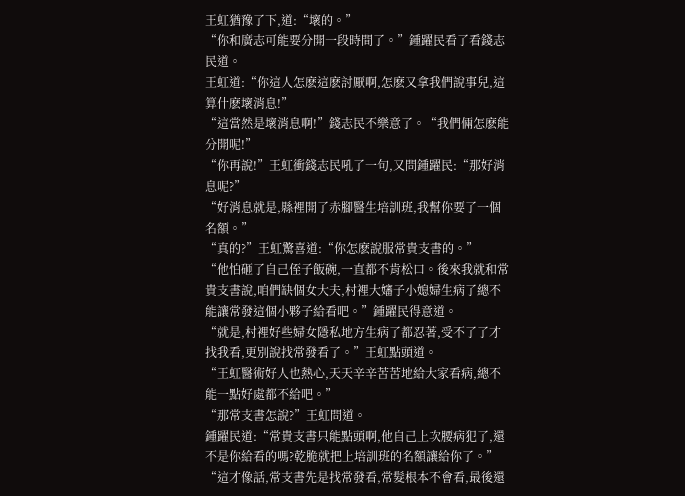王虹猶豫了下,道:“壞的。”
“你和廣志可能要分開一段時間了。”鍾躍民看了看錢志民道。
王虹道:“你這人怎麽這麽討厭啊,怎麽又拿我們說事兒,這算什麽壞消息!”
“這當然是壞消息啊!”錢志民不樂意了。“我們倆怎麽能分開呢!”
“你再說!”王虹衝錢志民吼了一句,又問鍾躍民:“那好消息呢?”
“好消息就是,縣裡開了赤腳醫生培訓班,我幫你要了一個名額。”
“真的?”王虹驚喜道:“你怎麽說服常貴支書的。”
“他怕砸了自己侄子飯碗,一直都不肯松口。後來我就和常貴支書說,咱們缺個女大夫,村裡大嬸子小媳婦生病了總不能讓常發這個小夥子給看吧。”鍾躍民得意道。
“就是,村裡好些婦女隱私地方生病了都忍著,受不了了才找我看,更別說找常發看了。”王虹點頭道。
“王虹醫術好人也熱心,天天辛辛苦苦地給大家看病,總不能一點好處都不給吧。”
“那常支書怎說?”王虹問道。
鍾躍民道:“常貴支書只能點頭啊,他自己上次腰病犯了,還不是你給看的嗎?乾脆就把上培訓班的名額讓給你了。”
“這才像話,常支書先是找常發看,常髮根本不會看,最後還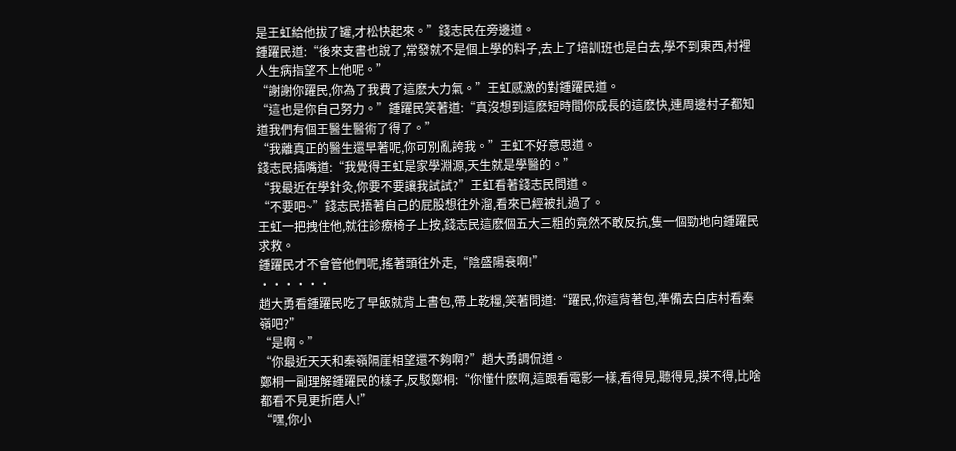是王虹給他拔了罐,才松快起來。”錢志民在旁邊道。
鍾躍民道:“後來支書也說了,常發就不是個上學的料子,去上了培訓班也是白去,學不到東西,村裡人生病指望不上他呢。”
“謝謝你躍民,你為了我費了這麽大力氣。”王虹感激的對鍾躍民道。
“這也是你自己努力。”鍾躍民笑著道:“真沒想到這麽短時間你成長的這麽快,連周邊村子都知道我們有個王醫生醫術了得了。”
“我離真正的醫生還早著呢,你可別亂誇我。”王虹不好意思道。
錢志民插嘴道:“我覺得王虹是家學淵源,天生就是學醫的。”
“我最近在學針灸,你要不要讓我試試?”王虹看著錢志民問道。
“不要吧~”錢志民捂著自己的屁股想往外溜,看來已經被扎過了。
王虹一把拽住他,就往診療椅子上按,錢志民這麽個五大三粗的竟然不敢反抗,隻一個勁地向鍾躍民求救。
鍾躍民才不會管他們呢,搖著頭往外走,“陰盛陽衰啊!”
······
趙大勇看鍾躍民吃了早飯就背上書包,帶上乾糧,笑著問道:“躍民,你這背著包,準備去白店村看秦嶺吧?”
“是啊。”
“你最近天天和秦嶺隔崖相望還不夠啊?”趙大勇調侃道。
鄭桐一副理解鍾躍民的樣子,反駁鄭桐:“你懂什麽啊,這跟看電影一樣,看得見,聽得見,摸不得,比啥都看不見更折磨人!”
“嘿,你小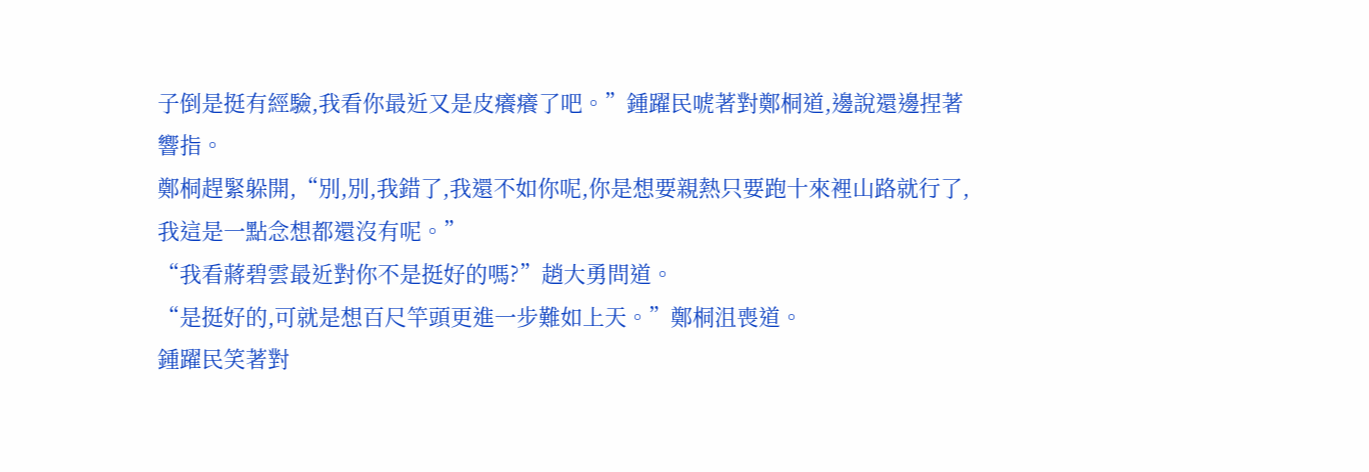子倒是挺有經驗,我看你最近又是皮癢癢了吧。”鍾躍民唬著對鄭桐道,邊說還邊捏著響指。
鄭桐趕緊躲開,“別,別,我錯了,我還不如你呢,你是想要親熱只要跑十來裡山路就行了,我這是一點念想都還沒有呢。”
“我看蔣碧雲最近對你不是挺好的嗎?”趙大勇問道。
“是挺好的,可就是想百尺竿頭更進一步難如上天。”鄭桐沮喪道。
鍾躍民笑著對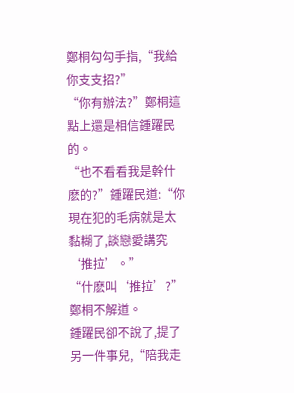鄭桐勾勾手指,“我給你支支招?”
“你有辦法?”鄭桐這點上還是相信鍾躍民的。
“也不看看我是幹什麽的?”鍾躍民道:“你現在犯的毛病就是太黏糊了,談戀愛講究‘推拉’。”
“什麽叫‘推拉’?”鄭桐不解道。
鍾躍民卻不說了,提了另一件事兒,“陪我走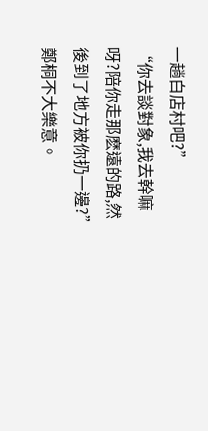一趟白店村吧?”
“你去談對象,我去幹嘛呀?陪你走那麽遠的路,然後到了地方被你扔一邊?”鄭桐不大樂意。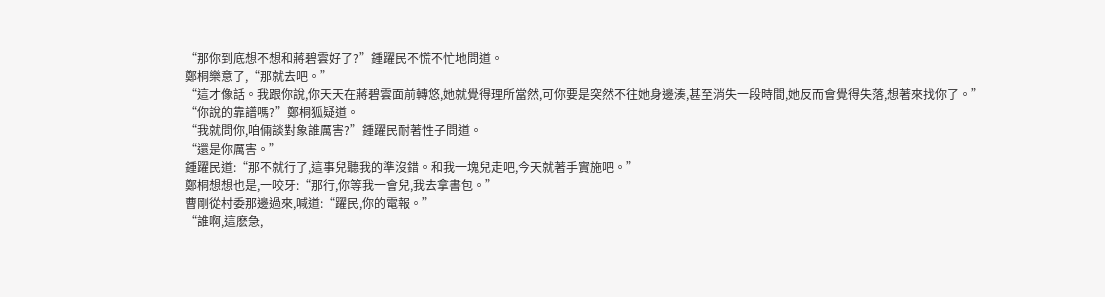“那你到底想不想和蔣碧雲好了?”鍾躍民不慌不忙地問道。
鄭桐樂意了,“那就去吧。”
“這才像話。我跟你說,你天天在蔣碧雲面前轉悠,她就覺得理所當然,可你要是突然不往她身邊湊,甚至消失一段時間,她反而會覺得失落,想著來找你了。”
“你說的靠譜嗎?”鄭桐狐疑道。
“我就問你,咱倆談對象誰厲害?”鍾躍民耐著性子問道。
“還是你厲害。”
鍾躍民道:“那不就行了,這事兒聽我的準沒錯。和我一塊兒走吧,今天就著手實施吧。”
鄭桐想想也是,一咬牙:“那行,你等我一會兒,我去拿書包。”
曹剛從村委那邊過來,喊道:“躍民,你的電報。”
“誰啊,這麽急,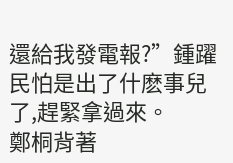還給我發電報?”鍾躍民怕是出了什麽事兒了,趕緊拿過來。
鄭桐背著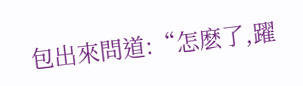包出來問道:“怎麽了,躍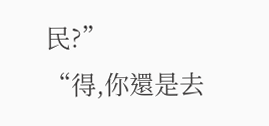民?”
“得,你還是去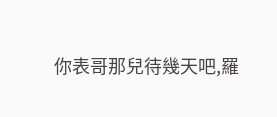你表哥那兒待幾天吧,羅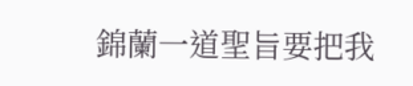錦蘭一道聖旨要把我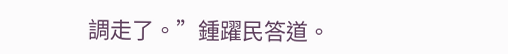調走了。”鍾躍民答道。